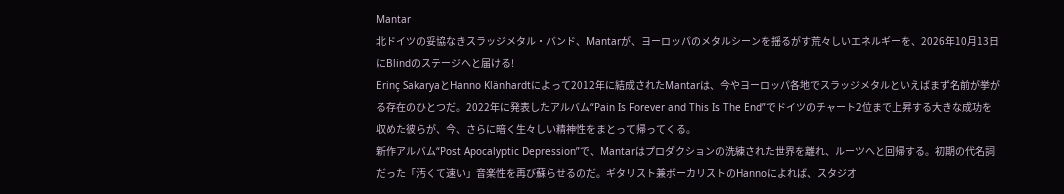Mantar
北ドイツの妥協なきスラッジメタル・バンド、Mantarが、ヨーロッパのメタルシーンを揺るがす荒々しいエネルギーを、2026年10月13日にBlindのステージへと届ける!
Erinç SakaryaとHanno Klänhardtによって2012年に結成されたMantarは、今やヨーロッパ各地でスラッジメタルといえばまず名前が挙がる存在のひとつだ。2022年に発表したアルバム“Pain Is Forever and This Is The End”でドイツのチャート2位まで上昇する大きな成功を収めた彼らが、今、さらに暗く生々しい精神性をまとって帰ってくる。
新作アルバム“Post Apocalyptic Depression”で、Mantarはプロダクションの洗練された世界を離れ、ルーツへと回帰する。初期の代名詞だった「汚くて速い」音楽性を再び蘇らせるのだ。ギタリスト兼ボーカリストのHannoによれば、スタジオ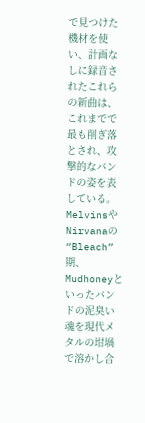で見つけた機材を使い、計画なしに録音されたこれらの新曲は、これまでで最も削ぎ落とされ、攻撃的なバンドの姿を表している。MelvinsやNirvanaの“Bleach”期、Mudhoneyといったバンドの泥臭い魂を現代メタルの坩堝で溶かし合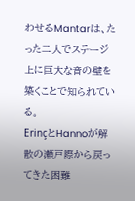わせるMantarは、たった二人でステージ上に巨大な音の壁を築くことで知られている。
ErinçとHannoが解散の瀬戸際から戻ってきた困難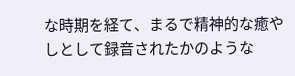な時期を経て、まるで精神的な癒やしとして録音されたかのような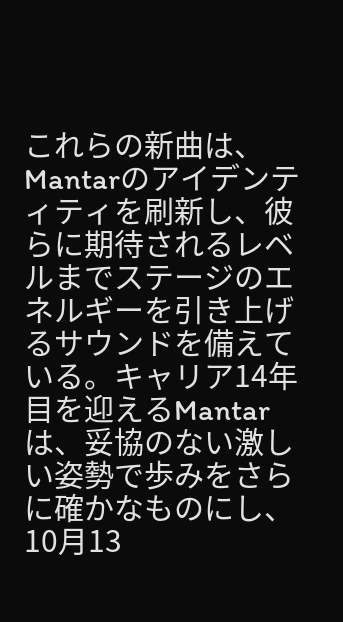これらの新曲は、Mantarのアイデンティティを刷新し、彼らに期待されるレベルまでステージのエネルギーを引き上げるサウンドを備えている。キャリア14年目を迎えるMantarは、妥協のない激しい姿勢で歩みをさらに確かなものにし、10月13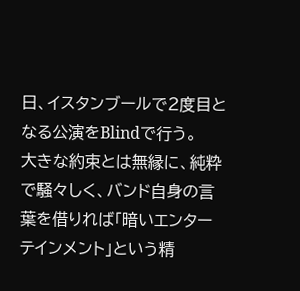日、イスタンブールで2度目となる公演をBlindで行う。
大きな約束とは無縁に、純粋で騒々しく、バンド自身の言葉を借りれば「暗いエンターテインメント」という精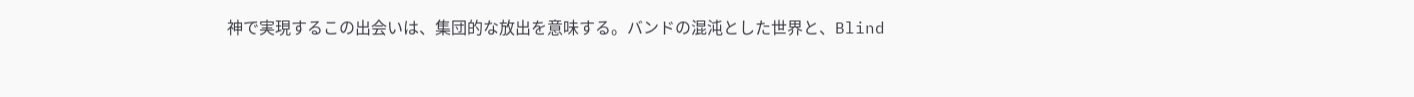神で実現するこの出会いは、集団的な放出を意味する。バンドの混沌とした世界と、Blind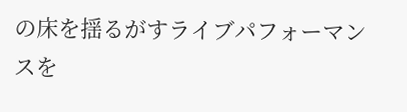の床を揺るがすライブパフォーマンスを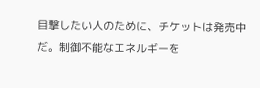目撃したい人のために、チケットは発売中だ。制御不能なエネルギーを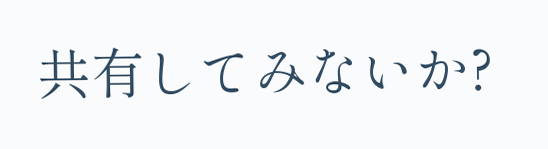共有してみないか?